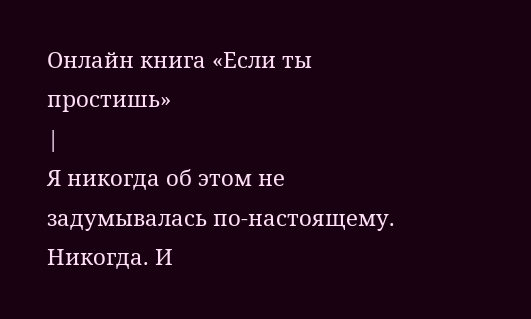Онлайн книга «Если ты простишь»
|
Я никогда об этом не задумывалась по-настоящему. Никогда. И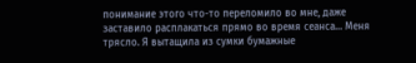понимание этого что-то переломило во мне, даже заставило расплакаться прямо во время сеанса… Меня трясло. Я вытащила из сумки бумажные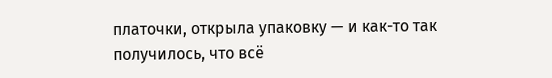платочки, открыла упаковку — и как-то так получилось, что всё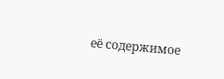её содержимое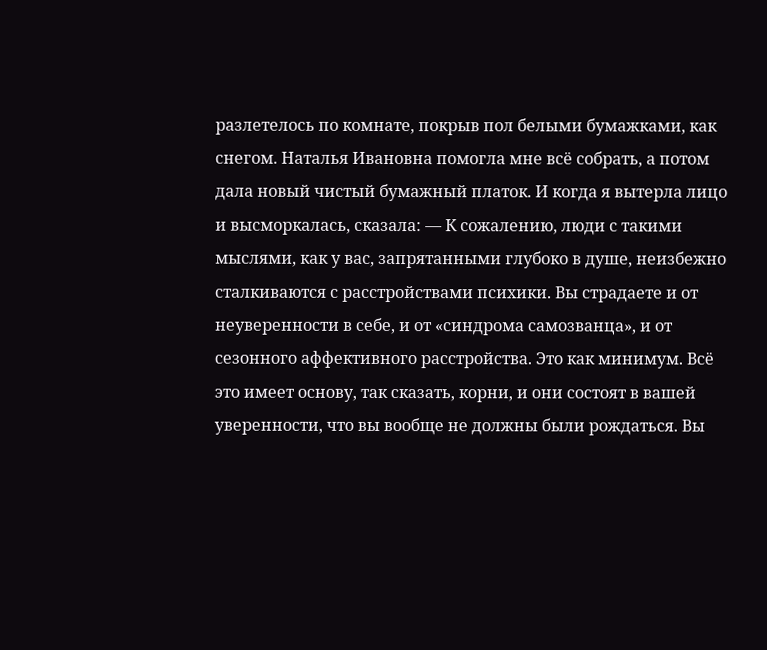разлетелось по комнате, покрыв пол белыми бумажками, как снегом. Наталья Ивановна помогла мне всё собрать, а потом дала новый чистый бумажный платок. И когда я вытерла лицо и высморкалась, сказала: — К сожалению, люди с такими мыслями, как у вас, запрятанными глубоко в душе, неизбежно сталкиваются с расстройствами психики. Вы страдаете и от неуверенности в себе, и от «синдрома самозванца», и от сезонного аффективного расстройства. Это как минимум. Всё это имеет основу, так сказать, корни, и они состоят в вашей уверенности, что вы вообще не должны были рождаться. Вы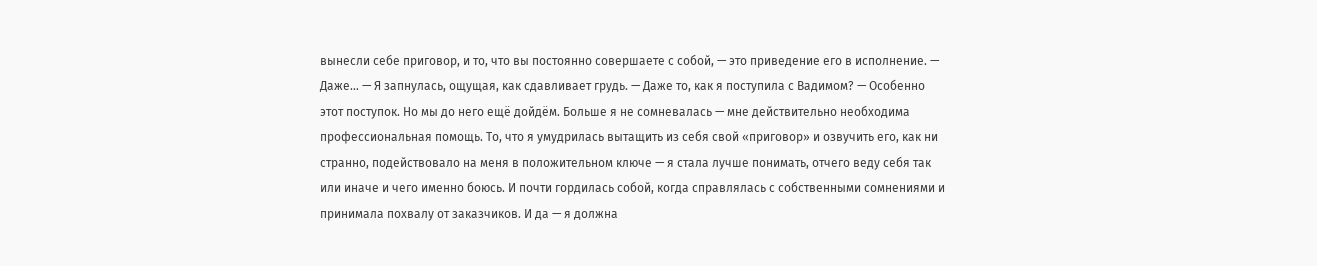вынесли себе приговор, и то, что вы постоянно совершаете с собой, — это приведение его в исполнение. — Даже… — Я запнулась, ощущая, как сдавливает грудь. — Даже то, как я поступила с Вадимом? — Особенно этот поступок. Но мы до него ещё дойдём. Больше я не сомневалась — мне действительно необходима профессиональная помощь. То, что я умудрилась вытащить из себя свой «приговор» и озвучить его, как ни странно, подействовало на меня в положительном ключе — я стала лучше понимать, отчего веду себя так или иначе и чего именно боюсь. И почти гордилась собой, когда справлялась с собственными сомнениями и принимала похвалу от заказчиков. И да — я должна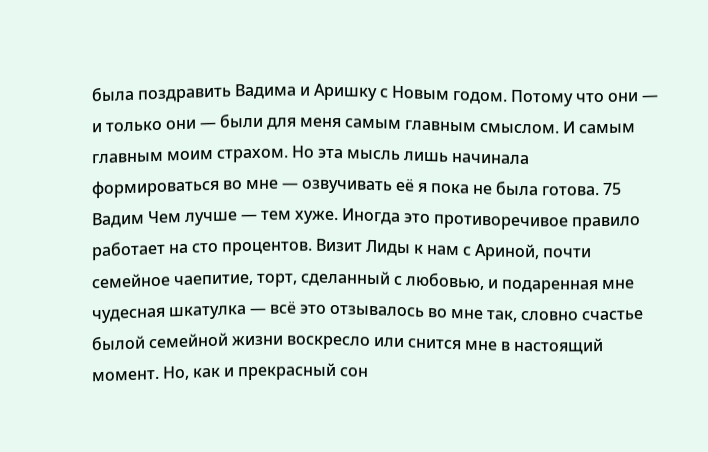была поздравить Вадима и Аришку с Новым годом. Потому что они — и только они — были для меня самым главным смыслом. И самым главным моим страхом. Но эта мысль лишь начинала формироваться во мне — озвучивать её я пока не была готова. 75 Вадим Чем лучше — тем хуже. Иногда это противоречивое правило работает на сто процентов. Визит Лиды к нам с Ариной, почти семейное чаепитие, торт, сделанный с любовью, и подаренная мне чудесная шкатулка — всё это отзывалось во мне так, словно счастье былой семейной жизни воскресло или снится мне в настоящий момент. Но, как и прекрасный сон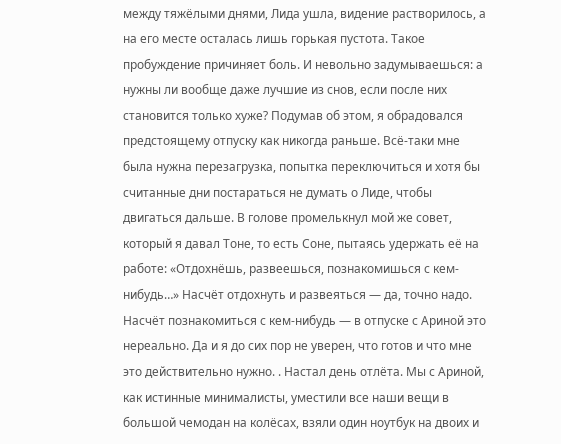между тяжёлыми днями, Лида ушла, видение растворилось, а на его месте осталась лишь горькая пустота. Такое пробуждение причиняет боль. И невольно задумываешься: а нужны ли вообще даже лучшие из снов, если после них становится только хуже? Подумав об этом, я обрадовался предстоящему отпуску как никогда раньше. Всё-таки мне была нужна перезагрузка, попытка переключиться и хотя бы считанные дни постараться не думать о Лиде, чтобы двигаться дальше. В голове промелькнул мой же совет, который я давал Тоне, то есть Соне, пытаясь удержать её на работе: «Отдохнёшь, развеешься, познакомишься с кем-нибудь…» Насчёт отдохнуть и развеяться — да, точно надо. Насчёт познакомиться с кем-нибудь — в отпуске с Ариной это нереально. Да и я до сих пор не уверен, что готов и что мне это действительно нужно. . Настал день отлёта. Мы с Ариной, как истинные минималисты, уместили все наши вещи в большой чемодан на колёсах, взяли один ноутбук на двоих и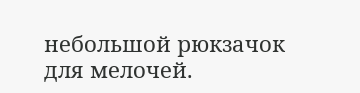небольшой рюкзачок для мелочей.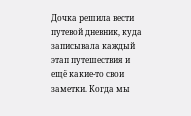Дочка решила вести путевой дневник, куда записывала каждый этап путешествия и ещё какие-то свои заметки. Когда мы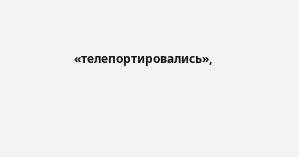«телепортировались»,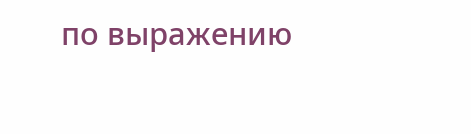по выражению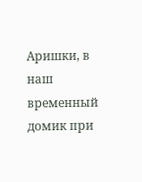Аришки, в наш временный домик при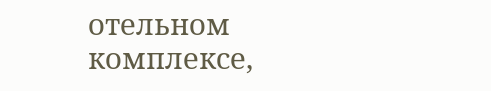отельном комплексе,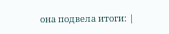она подвела итоги: |